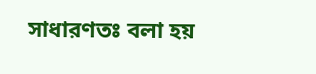সাধারণতঃ বলা হয়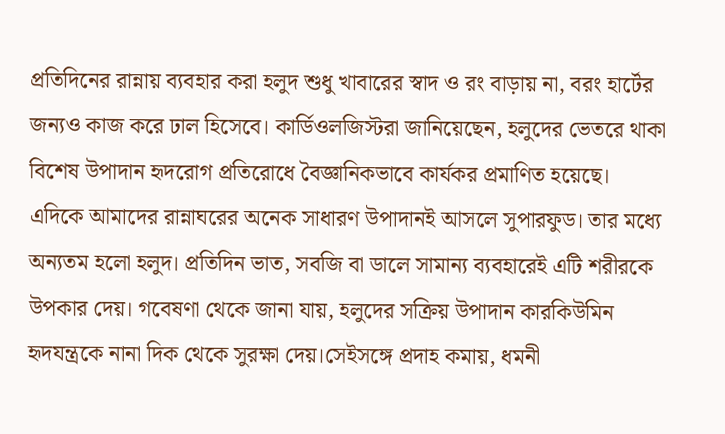প্রতিদিনের রান্নায় ব্যবহার করা হলুদ শুধু খাবারের স্বাদ ও রং বাড়ায় না, বরং হার্টের জন্যও কাজ করে ঢাল হিসেবে। কার্ডিওলজিস্টরা জানিয়েছেন, হলুদের ভেতরে থাকা বিশেষ উপাদান হৃদরোগ প্রতিরোধে বৈজ্ঞানিকভাবে কার্যকর প্রমাণিত হয়েছে।
এদিকে আমাদের রান্নাঘরের অনেক সাধারণ উপাদানই আসলে সুপারফুড। তার মধ্যে অন্যতম হলো হলুদ। প্রতিদিন ভাত, সবজি বা ডালে সামান্য ব্যবহারেই এটি শরীরকে উপকার দেয়। গবেষণা থেকে জানা যায়, হলুদের সক্রিয় উপাদান কারকিউমিন হৃদযন্ত্রকে নানা দিক থেকে সুরক্ষা দেয়।সেইসঙ্গে প্রদাহ কমায়, ধমনী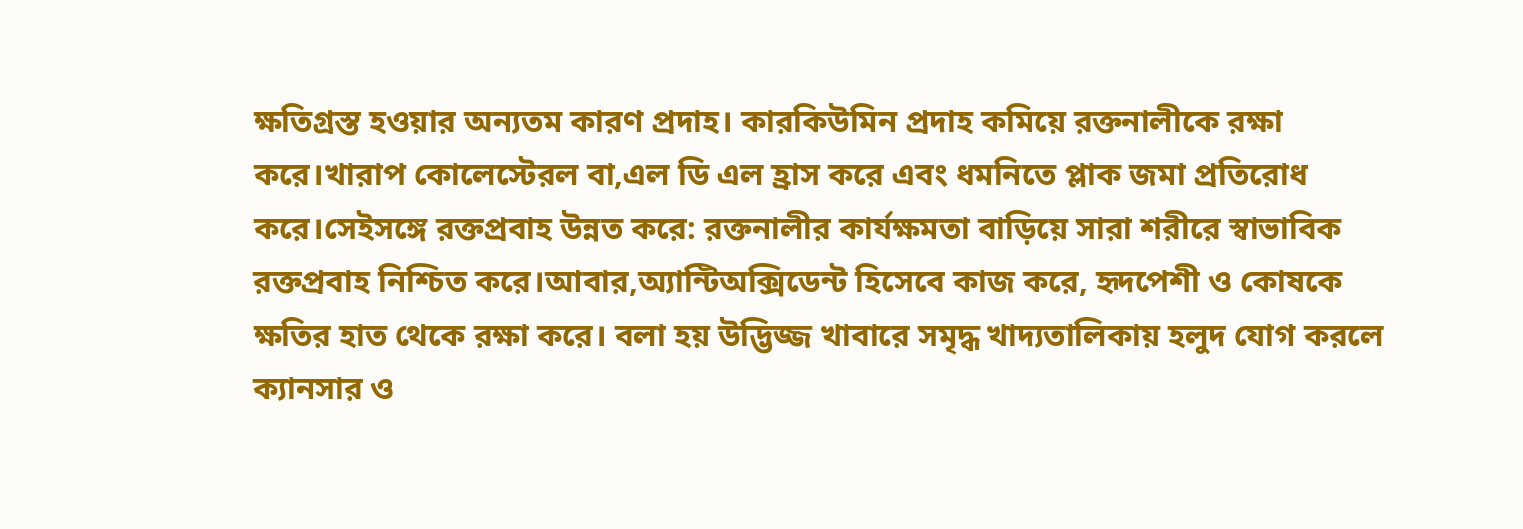ক্ষতিগ্রস্ত হওয়ার অন্যতম কারণ প্রদাহ। কারকিউমিন প্রদাহ কমিয়ে রক্তনালীকে রক্ষা করে।খারাপ কোলেস্টেরল বা,এল ডি এল হ্রাস করে এবং ধমনিতে প্লাক জমা প্রতিরোধ করে।সেইসঙ্গে রক্তপ্রবাহ উন্নত করে: রক্তনালীর কার্যক্ষমতা বাড়িয়ে সারা শরীরে স্বাভাবিক রক্তপ্রবাহ নিশ্চিত করে।আবার,অ্যান্টিঅক্সিডেন্ট হিসেবে কাজ করে, হৃদপেশী ও কোষকে ক্ষতির হাত থেকে রক্ষা করে। বলা হয় উদ্ভিজ্জ খাবারে সমৃদ্ধ খাদ্যতালিকায় হলুদ যোগ করলে ক্যানসার ও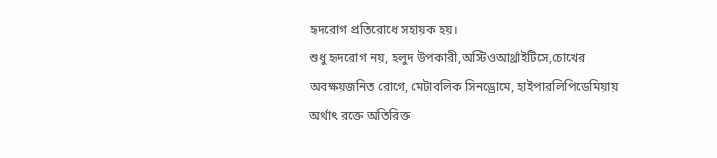হৃদরোগ প্রতিরোধে সহায়ক হয়।
শুধু হৃদরোগ নয়, হলুদ উপকারী,অস্টিওআর্থ্রাইটিসে,চোখের অবক্ষয়জনিত রোগে, মেটাবলিক সিনড্রোমে, হাইপারলিপিডেমিয়ায় অর্থাৎ রক্তে অতিরিক্ত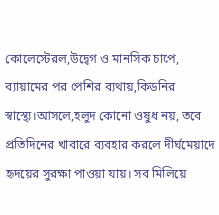কোলেস্টেরল,উদ্বেগ ও মানসিক চাপে, ব্যায়ামের পর পেশির ব্যথায়,কিডনির স্বাস্থ্যে।আসলে,হলুদ কোনো ওষুধ নয়, তবে প্রতিদিনের খাবারে ব্যবহার করলে দীর্ঘমেয়াদে হৃদয়ের সুরক্ষা পাওয়া যায়। সব মিলিয়ে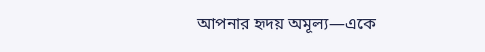আপনার হৃদয় অমূল্য—একে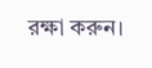রক্ষা করুন।